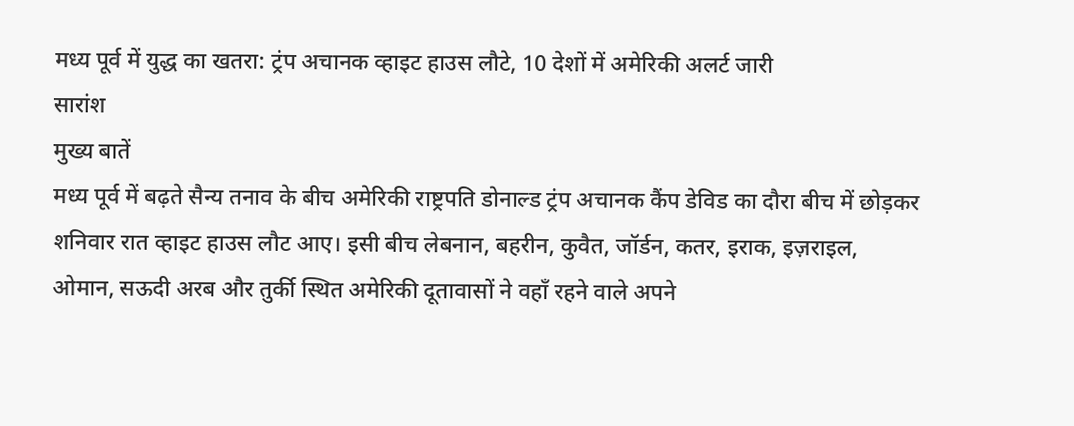मध्य पूर्व में युद्ध का खतरा: ट्रंप अचानक व्हाइट हाउस लौटे, 10 देशों में अमेरिकी अलर्ट जारी
सारांश
मुख्य बातें
मध्य पूर्व में बढ़ते सैन्य तनाव के बीच अमेरिकी राष्ट्रपति डोनाल्ड ट्रंप अचानक कैंप डेविड का दौरा बीच में छोड़कर शनिवार रात व्हाइट हाउस लौट आए। इसी बीच लेबनान, बहरीन, कुवैत, जॉर्डन, कतर, इराक, इज़राइल, ओमान, सऊदी अरब और तुर्की स्थित अमेरिकी दूतावासों ने वहाँ रहने वाले अपने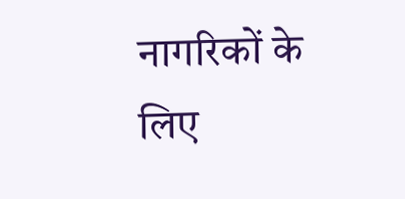नागरिकों के लिए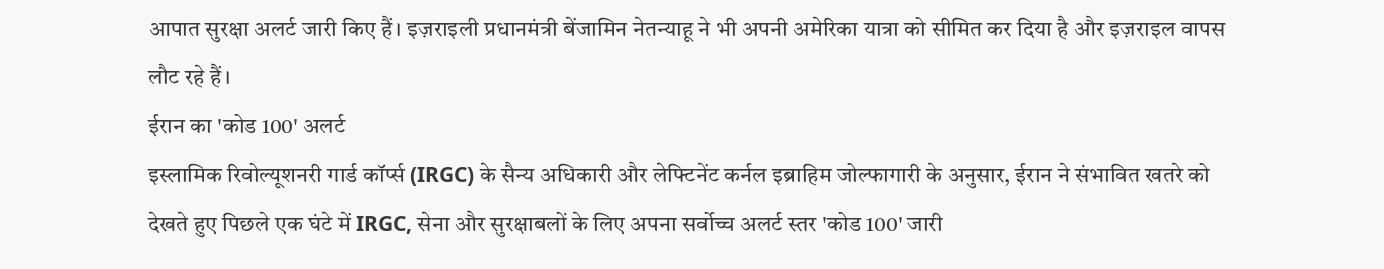आपात सुरक्षा अलर्ट जारी किए हैं। इज़राइली प्रधानमंत्री बेंजामिन नेतन्याहू ने भी अपनी अमेरिका यात्रा को सीमित कर दिया है और इज़राइल वापस लौट रहे हैं।
ईरान का 'कोड 100' अलर्ट
इस्लामिक रिवोल्यूशनरी गार्ड कॉर्प्स (IRGC) के सैन्य अधिकारी और लेफ्टिनेंट कर्नल इब्राहिम जोल्फागारी के अनुसार, ईरान ने संभावित खतरे को देखते हुए पिछले एक घंटे में IRGC, सेना और सुरक्षाबलों के लिए अपना सर्वोच्च अलर्ट स्तर 'कोड 100' जारी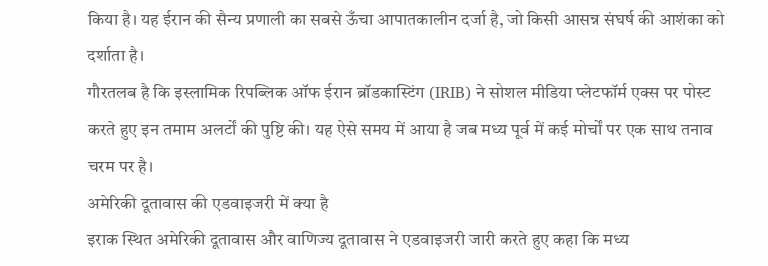किया है। यह ईरान की सैन्य प्रणाली का सबसे ऊँचा आपातकालीन दर्जा है, जो किसी आसन्न संघर्ष की आशंका को दर्शाता है।
गौरतलब है कि इस्लामिक रिपब्लिक ऑफ ईरान ब्रॉडकास्टिंग (IRIB) ने सोशल मीडिया प्लेटफॉर्म एक्स पर पोस्ट करते हुए इन तमाम अलर्टों की पुष्टि की। यह ऐसे समय में आया है जब मध्य पूर्व में कई मोर्चों पर एक साथ तनाव चरम पर है।
अमेरिकी दूतावास की एडवाइजरी में क्या है
इराक स्थित अमेरिकी दूतावास और वाणिज्य दूतावास ने एडवाइजरी जारी करते हुए कहा कि मध्य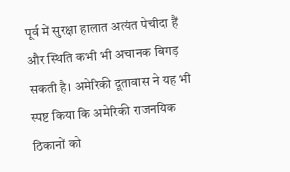पूर्व में सुरक्षा हालात अत्यंत पेचीदा हैं और स्थिति कभी भी अचानक बिगड़ सकती है। अमेरिकी दूतावास ने यह भी स्पष्ट किया कि अमेरिकी राजनयिक ठिकानों को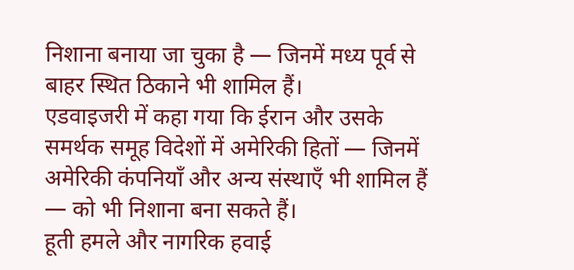निशाना बनाया जा चुका है — जिनमें मध्य पूर्व से बाहर स्थित ठिकाने भी शामिल हैं।
एडवाइजरी में कहा गया कि ईरान और उसके समर्थक समूह विदेशों में अमेरिकी हितों — जिनमें अमेरिकी कंपनियाँ और अन्य संस्थाएँ भी शामिल हैं — को भी निशाना बना सकते हैं।
हूती हमले और नागरिक हवाई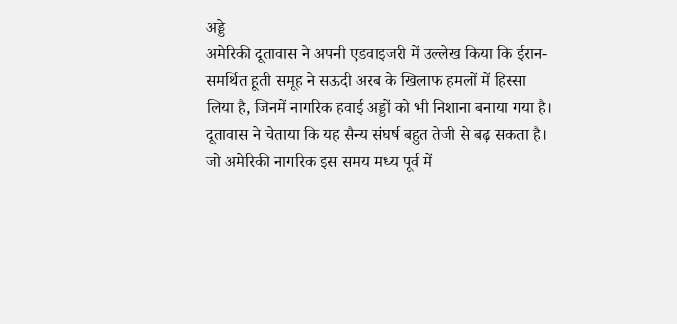अड्डे
अमेरिकी दूतावास ने अपनी एडवाइजरी में उल्लेख किया कि ईरान-समर्थित हूती समूह ने सऊदी अरब के खिलाफ हमलों में हिस्सा लिया है, जिनमें नागरिक हवाई अड्डों को भी निशाना बनाया गया है। दूतावास ने चेताया कि यह सैन्य संघर्ष बहुत तेजी से बढ़ सकता है।
जो अमेरिकी नागरिक इस समय मध्य पूर्व में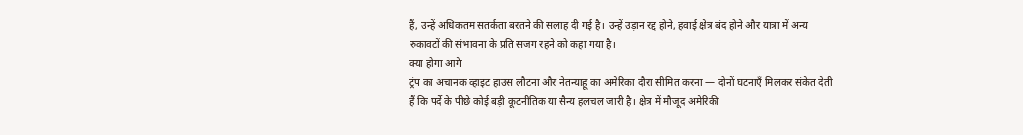हैं, उन्हें अधिकतम सतर्कता बरतने की सलाह दी गई है। उन्हें उड़ान रद्द होने, हवाई क्षेत्र बंद होने और यात्रा में अन्य रुकावटों की संभावना के प्रति सजग रहने को कहा गया है।
क्या होगा आगे
ट्रंप का अचानक व्हाइट हाउस लौटना और नेतन्याहू का अमेरिका दौरा सीमित करना — दोनों घटनाएँ मिलकर संकेत देती हैं कि पर्दे के पीछे कोई बड़ी कूटनीतिक या सैन्य हलचल जारी है। क्षेत्र में मौजूद अमेरिकी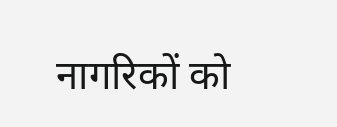नागरिकों को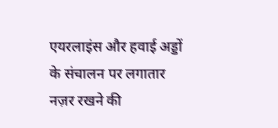एयरलाइंस और हवाई अड्डों के संचालन पर लगातार नज़र रखने की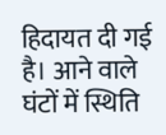हिदायत दी गई है। आने वाले घंटों में स्थिति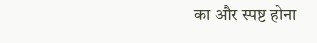का और स्पष्ट होना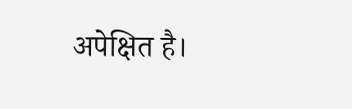अपेक्षित है।